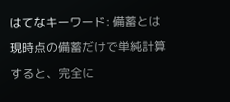はてなキーワード: 備蓄とは
現時点の備蓄だけで単純計算すると、完全に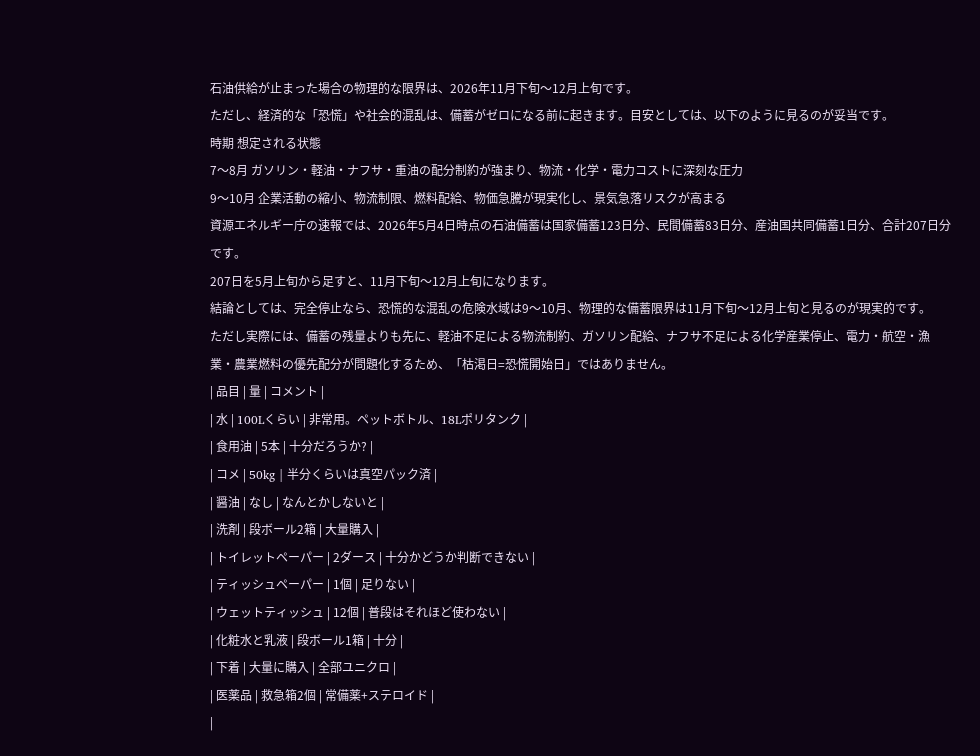石油供給が止まった場合の物理的な限界は、2026年11月下旬〜12月上旬です。
ただし、経済的な「恐慌」や社会的混乱は、備蓄がゼロになる前に起きます。目安としては、以下のように見るのが妥当です。
時期 想定される状態
7〜8月 ガソリン・軽油・ナフサ・重油の配分制約が強まり、物流・化学・電力コストに深刻な圧力
9〜10月 企業活動の縮小、物流制限、燃料配給、物価急騰が現実化し、景気急落リスクが高まる
資源エネルギー庁の速報では、2026年5月4日時点の石油備蓄は国家備蓄123日分、民間備蓄83日分、産油国共同備蓄1日分、合計207日分です。
207日を5月上旬から足すと、11月下旬〜12月上旬になります。
結論としては、完全停止なら、恐慌的な混乱の危険水域は9〜10月、物理的な備蓄限界は11月下旬〜12月上旬と見るのが現実的です。
ただし実際には、備蓄の残量よりも先に、軽油不足による物流制約、ガソリン配給、ナフサ不足による化学産業停止、電力・航空・漁業・農業燃料の優先配分が問題化するため、「枯渇日=恐慌開始日」ではありません。
| 品目 | 量 | コメント |
| 水 | 100Lくらい | 非常用。ペットボトル、18Lポリタンク |
| 食用油 | 5本 | 十分だろうか? |
| コメ | 50kg | 半分くらいは真空パック済 |
| 醤油 | なし | なんとかしないと |
| 洗剤 | 段ボール2箱 | 大量購入 |
| トイレットペーパー | 2ダース | 十分かどうか判断できない |
| ティッシュペーパー | 1個 | 足りない |
| ウェットティッシュ | 12個 | 普段はそれほど使わない |
| 化粧水と乳液 | 段ボール1箱 | 十分 |
| 下着 | 大量に購入 | 全部ユニクロ |
| 医薬品 | 救急箱2個 | 常備薬+ステロイド |
|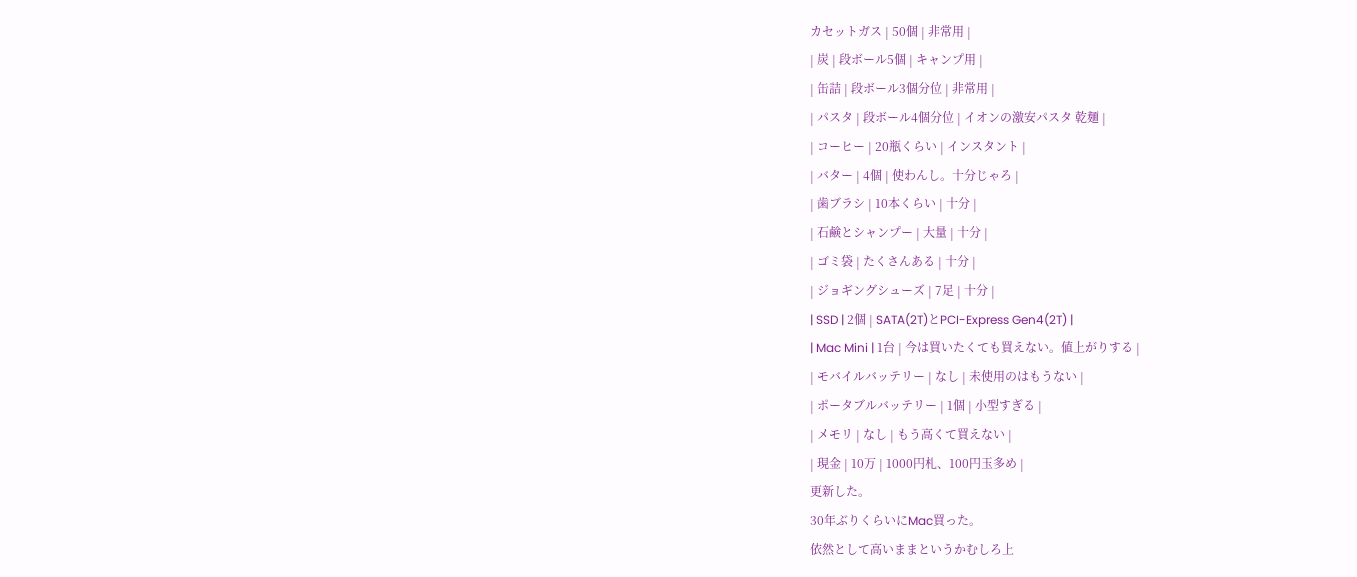カセットガス | 50個 | 非常用 |
| 炭 | 段ボール5個 | キャンプ用 |
| 缶詰 | 段ボール3個分位 | 非常用 |
| パスタ | 段ボール4個分位 | イオンの激安パスタ 乾麺 |
| コーヒー | 20瓶くらい | インスタント |
| バター | 4個 | 使わんし。十分じゃろ |
| 歯ブラシ | 10本くらい | 十分 |
| 石鹸とシャンプー | 大量 | 十分 |
| ゴミ袋 | たくさんある | 十分 |
| ジョギングシューズ | 7足 | 十分 |
| SSD | 2個 | SATA(2T)とPCI-Express Gen4(2T) |
| Mac Mini | 1台 | 今は買いたくても買えない。値上がりする |
| モバイルバッテリー | なし | 未使用のはもうない |
| ポータブルバッテリー | 1個 | 小型すぎる |
| メモリ | なし | もう高くて買えない |
| 現金 | 10万 | 1000円札、100円玉多め |
更新した。
30年ぶりくらいにMac買った。
依然として高いままというかむしろ上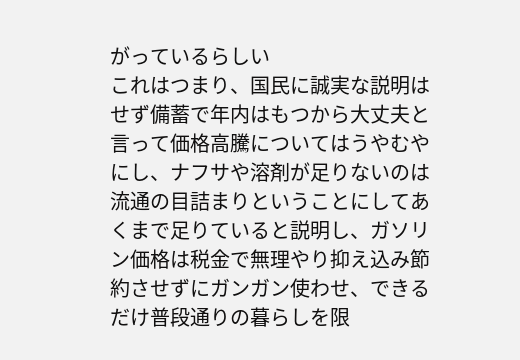がっているらしい
これはつまり、国民に誠実な説明はせず備蓄で年内はもつから大丈夫と言って価格高騰についてはうやむやにし、ナフサや溶剤が足りないのは流通の目詰まりということにしてあくまで足りていると説明し、ガソリン価格は税金で無理やり抑え込み節約させずにガンガン使わせ、できるだけ普段通りの暮らしを限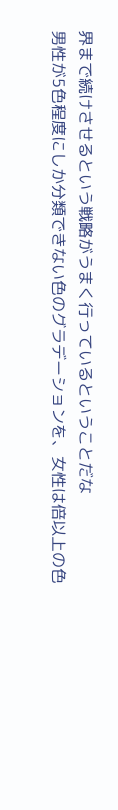界まで続けさせるという戦略がうまく行っているということだな
男性が5色程度にしか分類できない色のグラデーションを、女性は倍以上の色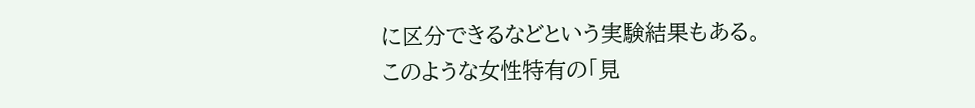に区分できるなどという実験結果もある。
このような女性特有の「見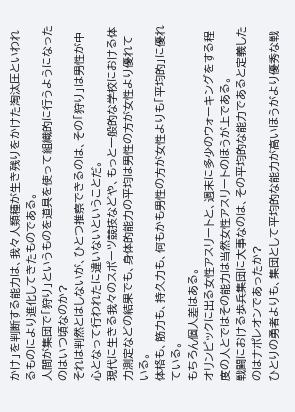かけ」を判断する能力は、我々人類種が生き残りをかけた淘汰圧といわれるものにより進化してきたものである。
人間が集団で「狩り」というものを道具を使って組織的に行うようになったのはいつ頃なのか?
それは判然とはしないが、ひとつ推察できるのは、その「狩り」は男性が中心となって行われたに違いないということだ。
現代に生きる我々のスポーツ競技などや、もっと一般的な学校における体力測定などの結果でも、身体的能力の平均は男性の方が女性より優れている。
体格も、筋力も、持久力も、何もかも男性の方が女性よりも「平均的」に優れている。
もちろん個人差はある。
オリンピックに出る女性アスリートと、週末に多少のウォーキングをする程度の人とではその能力は当然女性アスリートのほうが上である。
戦闘における歩兵集団に大事なのは、その平均的な能力であると定義したのはナポレオンであったか?
ひとりの勇者よりも、集団として平均的な能力が高いほうがより優秀な戦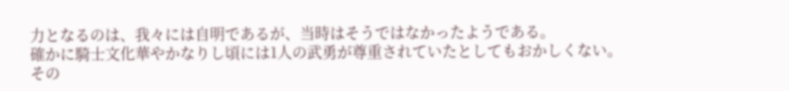力となるのは、我々には自明であるが、当時はそうではなかったようである。
確かに騎士文化華やかなりし頃には1人の武勇が尊重されていたとしてもおかしくない。
その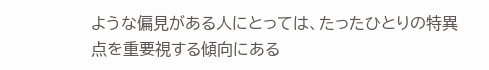ような偏見がある人にとっては、たったひとりの特異点を重要視する傾向にある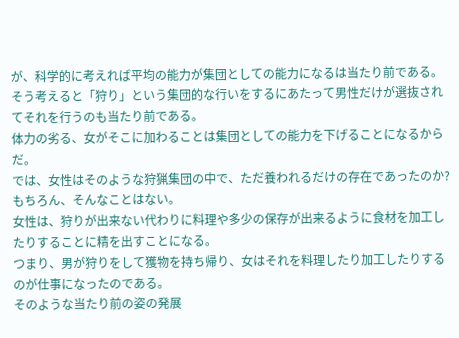が、科学的に考えれば平均の能力が集団としての能力になるは当たり前である。
そう考えると「狩り」という集団的な行いをするにあたって男性だけが選抜されてそれを行うのも当たり前である。
体力の劣る、女がそこに加わることは集団としての能力を下げることになるからだ。
では、女性はそのような狩猟集団の中で、ただ養われるだけの存在であったのか?
もちろん、そんなことはない。
女性は、狩りが出来ない代わりに料理や多少の保存が出来るように食材を加工したりすることに精を出すことになる。
つまり、男が狩りをして獲物を持ち帰り、女はそれを料理したり加工したりするのが仕事になったのである。
そのような当たり前の姿の発展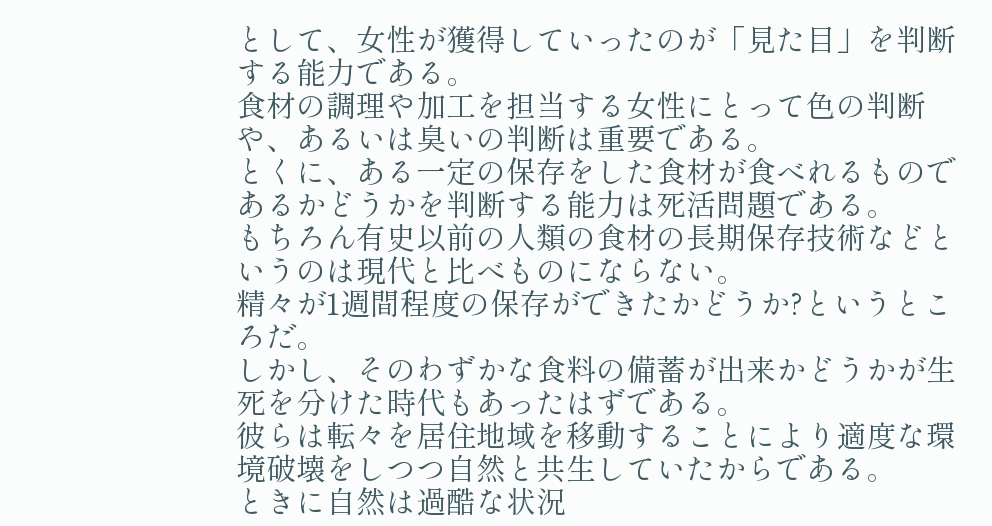として、女性が獲得していったのが「見た目」を判断する能力である。
食材の調理や加工を担当する女性にとって色の判断や、あるいは臭いの判断は重要である。
とくに、ある一定の保存をした食材が食べれるものであるかどうかを判断する能力は死活問題である。
もちろん有史以前の人類の食材の長期保存技術などというのは現代と比べものにならない。
精々が1週間程度の保存ができたかどうか?というところだ。
しかし、そのわずかな食料の備蓄が出来かどうかが生死を分けた時代もあったはずである。
彼らは転々を居住地域を移動することにより適度な環境破壊をしつつ自然と共生していたからである。
ときに自然は過酷な状況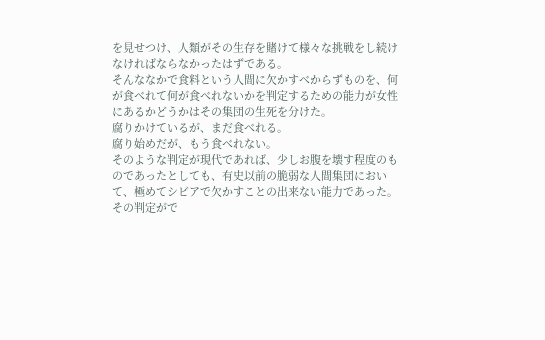を見せつけ、人類がその生存を賭けて様々な挑戦をし続けなければならなかったはずである。
そんななかで食料という人間に欠かすべからずものを、何が食べれて何が食べれないかを判定するための能力が女性にあるかどうかはその集団の生死を分けた。
腐りかけているが、まだ食べれる。
腐り始めだが、もう食べれない。
そのような判定が現代であれば、少しお腹を壊す程度のものであったとしても、有史以前の脆弱な人間集団において、極めてシビアで欠かすことの出来ない能力であった。
その判定がで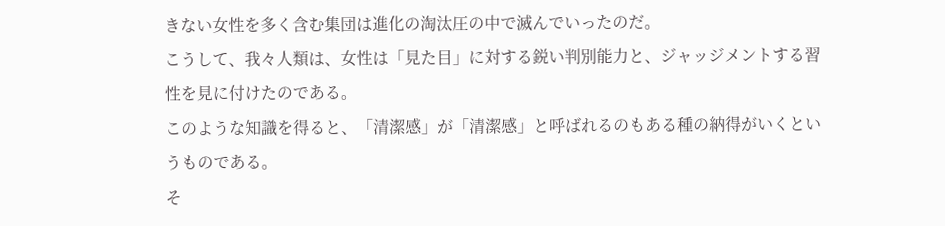きない女性を多く含む集団は進化の淘汰圧の中で滅んでいったのだ。
こうして、我々人類は、女性は「見た目」に対する鋭い判別能力と、ジャッジメントする習性を見に付けたのである。
このような知識を得ると、「清潔感」が「清潔感」と呼ばれるのもある種の納得がいくというものである。
そ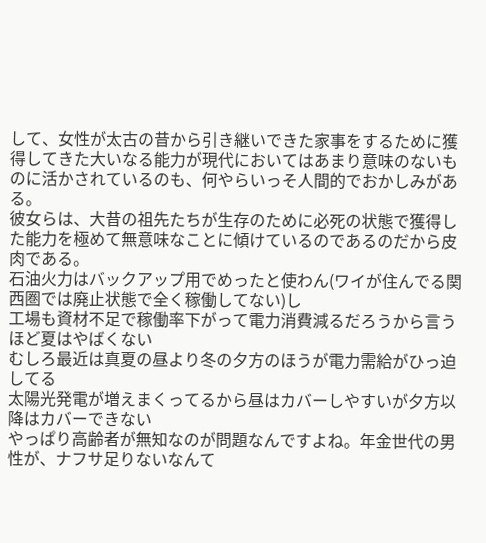して、女性が太古の昔から引き継いできた家事をするために獲得してきた大いなる能力が現代においてはあまり意味のないものに活かされているのも、何やらいっそ人間的でおかしみがある。
彼女らは、大昔の祖先たちが生存のために必死の状態で獲得した能力を極めて無意味なことに傾けているのであるのだから皮肉である。
石油火力はバックアップ用でめったと使わん(ワイが住んでる関西圏では廃止状態で全く稼働してない)し
工場も資材不足で稼働率下がって電力消費減るだろうから言うほど夏はやばくない
むしろ最近は真夏の昼より冬の夕方のほうが電力需給がひっ迫してる
太陽光発電が増えまくってるから昼はカバーしやすいが夕方以降はカバーできない
やっぱり高齢者が無知なのが問題なんですよね。年金世代の男性が、ナフサ足りないなんて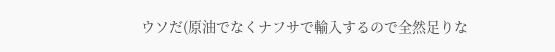ウソだ(原油でなくナフサで輸入するので全然足りな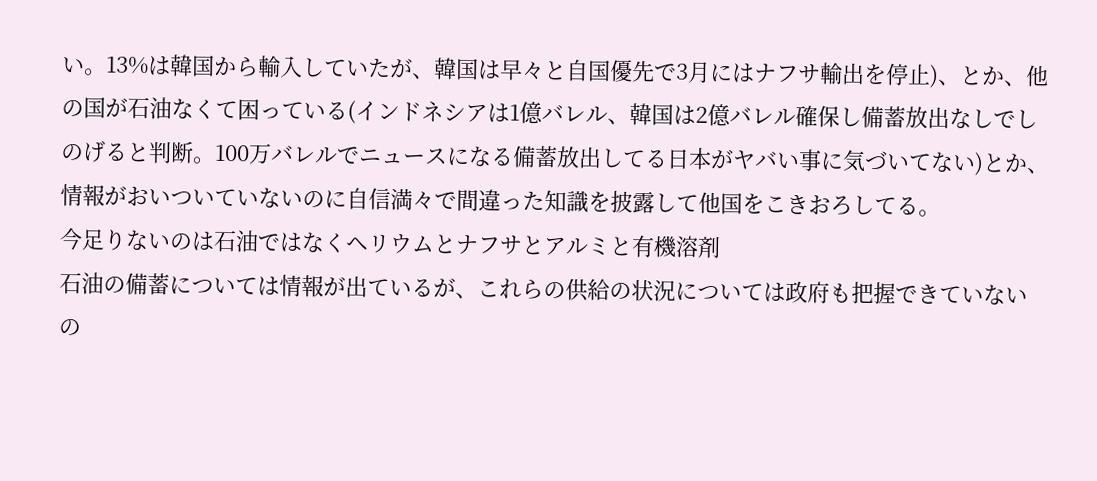い。13%は韓国から輸入していたが、韓国は早々と自国優先で3月にはナフサ輸出を停止)、とか、他の国が石油なくて困っている(インドネシアは1億バレル、韓国は2億バレル確保し備蓄放出なしでしのげると判断。100万バレルでニュースになる備蓄放出してる日本がヤバい事に気づいてない)とか、情報がおいついていないのに自信満々で間違った知識を披露して他国をこきおろしてる。
今足りないのは石油ではなくヘリウムとナフサとアルミと有機溶剤
石油の備蓄については情報が出ているが、これらの供給の状況については政府も把握できていないの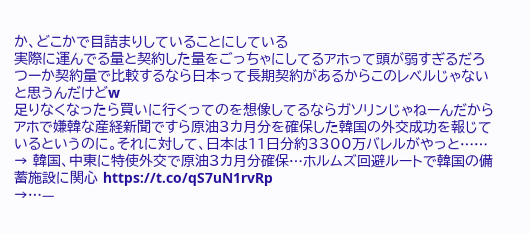か、どこかで目詰まりしていることにしている
実際に運んでる量と契約した量をごっちゃにしてるアホって頭が弱すぎるだろ
つーか契約量で比較するなら日本って長期契約があるからこのレベルじゃないと思うんだけどw
足りなくなったら買いに行くってのを想像してるならガソリンじゃねーんだから
アホで嫌韓な産経新聞ですら原油3カ月分を確保した韓国の外交成功を報じているというのに。それに対して、日本は11日分約3300万バレルがやっと……
→ 韓国、中東に特使外交で原油3カ月分確保…ホルムズ回避ルートで韓国の備蓄施設に関心 https://t.co/qS7uN1rvRp
→…—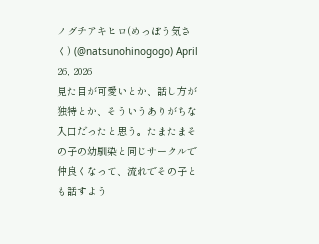ノグチアキヒロ(めっぽう気さく) (@natsunohinogogo) April 26, 2026
見た目が可愛いとか、話し方が独特とか、そういうありがちな入口だったと思う。たまたまその子の幼馴染と同じサークルで仲良くなって、流れでその子とも話すよう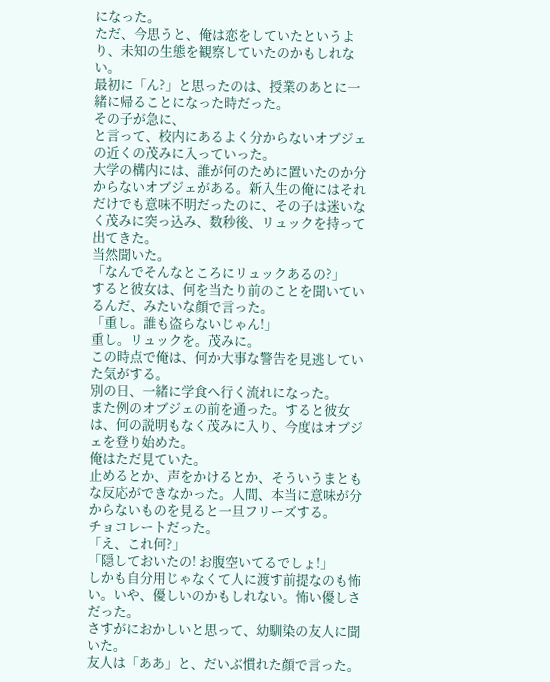になった。
ただ、今思うと、俺は恋をしていたというより、未知の生態を観察していたのかもしれない。
最初に「ん?」と思ったのは、授業のあとに一緒に帰ることになった時だった。
その子が急に、
と言って、校内にあるよく分からないオブジェの近くの茂みに入っていった。
大学の構内には、誰が何のために置いたのか分からないオブジェがある。新入生の俺にはそれだけでも意味不明だったのに、その子は迷いなく茂みに突っ込み、数秒後、リュックを持って出てきた。
当然聞いた。
「なんでそんなところにリュックあるの?」
すると彼女は、何を当たり前のことを聞いているんだ、みたいな顔で言った。
「重し。誰も盗らないじゃん!」
重し。リュックを。茂みに。
この時点で俺は、何か大事な警告を見逃していた気がする。
別の日、一緒に学食へ行く流れになった。
また例のオブジェの前を通った。すると彼女は、何の説明もなく茂みに入り、今度はオブジェを登り始めた。
俺はただ見ていた。
止めるとか、声をかけるとか、そういうまともな反応ができなかった。人間、本当に意味が分からないものを見ると一旦フリーズする。
チョコレートだった。
「え、これ何?」
「隠しておいたの! お腹空いてるでしょ!」
しかも自分用じゃなくて人に渡す前提なのも怖い。いや、優しいのかもしれない。怖い優しさだった。
さすがにおかしいと思って、幼馴染の友人に聞いた。
友人は「ああ」と、だいぶ慣れた顔で言った。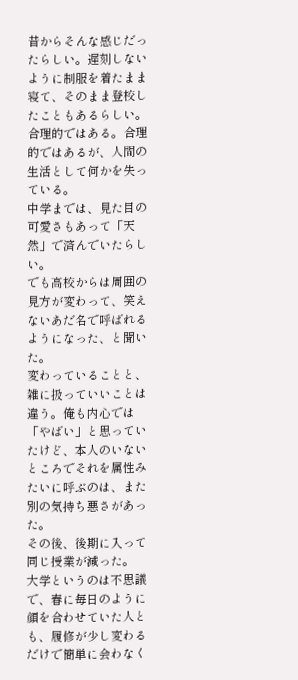昔からそんな感じだったらしい。遅刻しないように制服を着たまま寝て、そのまま登校したこともあるらしい。合理的ではある。合理的ではあるが、人間の生活として何かを失っている。
中学までは、見た目の可愛さもあって「天然」で済んでいたらしい。
でも高校からは周囲の見方が変わって、笑えないあだ名で呼ばれるようになった、と聞いた。
変わっていることと、雑に扱っていいことは違う。俺も内心では「やばい」と思っていたけど、本人のいないところでそれを属性みたいに呼ぶのは、また別の気持ち悪さがあった。
その後、後期に入って同じ授業が減った。
大学というのは不思議で、春に毎日のように顔を合わせていた人とも、履修が少し変わるだけで簡単に会わなく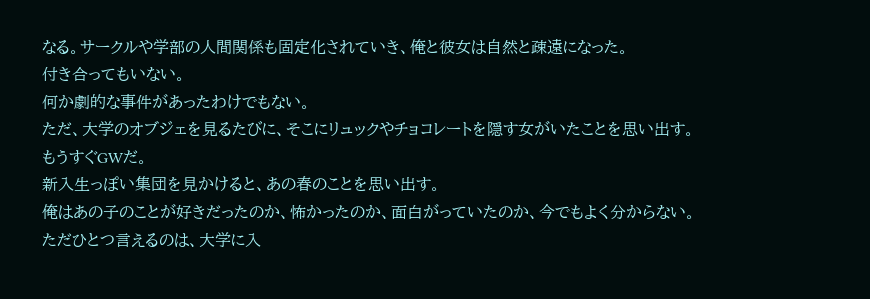なる。サークルや学部の人間関係も固定化されていき、俺と彼女は自然と疎遠になった。
付き合ってもいない。
何か劇的な事件があったわけでもない。
ただ、大学のオブジェを見るたびに、そこにリュックやチョコレートを隠す女がいたことを思い出す。
もうすぐGWだ。
新入生っぽい集団を見かけると、あの春のことを思い出す。
俺はあの子のことが好きだったのか、怖かったのか、面白がっていたのか、今でもよく分からない。
ただひとつ言えるのは、大学に入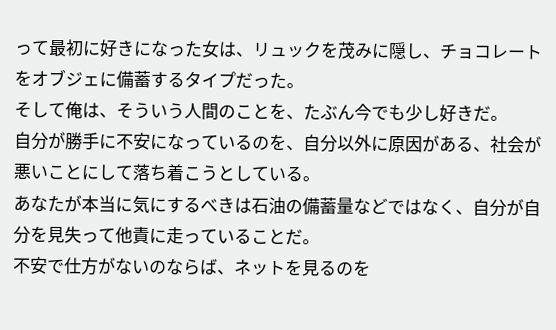って最初に好きになった女は、リュックを茂みに隠し、チョコレートをオブジェに備蓄するタイプだった。
そして俺は、そういう人間のことを、たぶん今でも少し好きだ。
自分が勝手に不安になっているのを、自分以外に原因がある、社会が悪いことにして落ち着こうとしている。
あなたが本当に気にするべきは石油の備蓄量などではなく、自分が自分を見失って他責に走っていることだ。
不安で仕方がないのならば、ネットを見るのを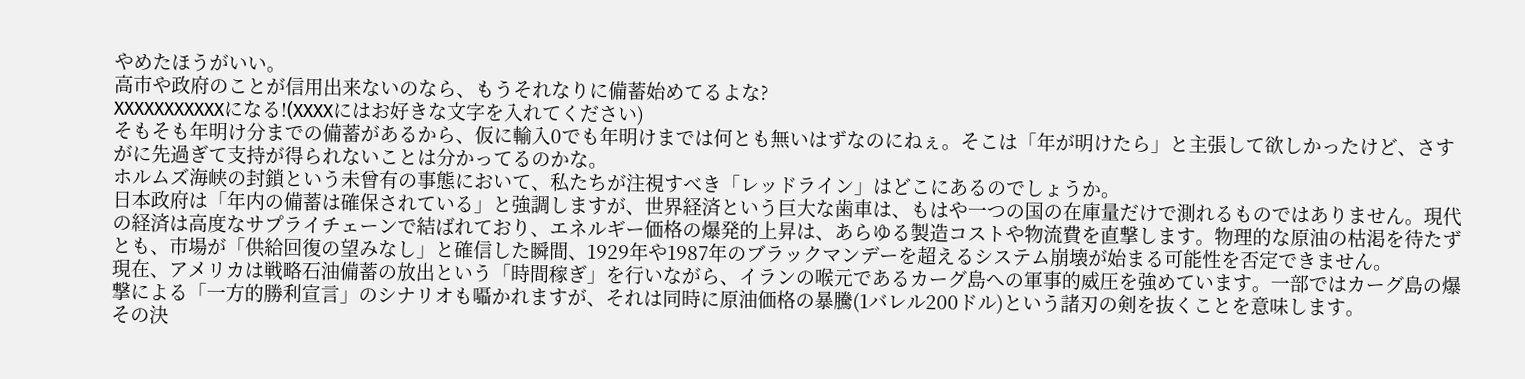やめたほうがいい。
高市や政府のことが信用出来ないのなら、もうそれなりに備蓄始めてるよな?
XXXXXXXXXXXになる!(XXXXにはお好きな文字を入れてください)
そもそも年明け分までの備蓄があるから、仮に輸入0でも年明けまでは何とも無いはずなのにねぇ。そこは「年が明けたら」と主張して欲しかったけど、さすがに先過ぎて支持が得られないことは分かってるのかな。
ホルムズ海峡の封鎖という未曾有の事態において、私たちが注視すべき「レッドライン」はどこにあるのでしょうか。
日本政府は「年内の備蓄は確保されている」と強調しますが、世界経済という巨大な歯車は、もはや一つの国の在庫量だけで測れるものではありません。現代の経済は高度なサプライチェーンで結ばれており、エネルギー価格の爆発的上昇は、あらゆる製造コストや物流費を直撃します。物理的な原油の枯渇を待たずとも、市場が「供給回復の望みなし」と確信した瞬間、1929年や1987年のブラックマンデーを超えるシステム崩壊が始まる可能性を否定できません。
現在、アメリカは戦略石油備蓄の放出という「時間稼ぎ」を行いながら、イランの喉元であるカーグ島への軍事的威圧を強めています。一部ではカーグ島の爆撃による「一方的勝利宣言」のシナリオも囁かれますが、それは同時に原油価格の暴騰(1バレル200ドル)という諸刃の剣を抜くことを意味します。
その決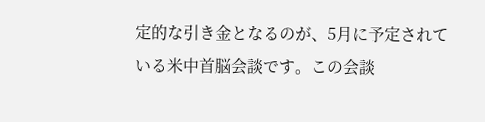定的な引き金となるのが、5月に予定されている米中首脳会談です。この会談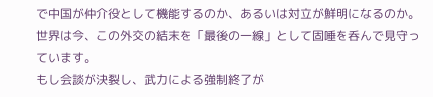で中国が仲介役として機能するのか、あるいは対立が鮮明になるのか。世界は今、この外交の結末を「最後の一線」として固唾を呑んで見守っています。
もし会談が決裂し、武力による強制終了が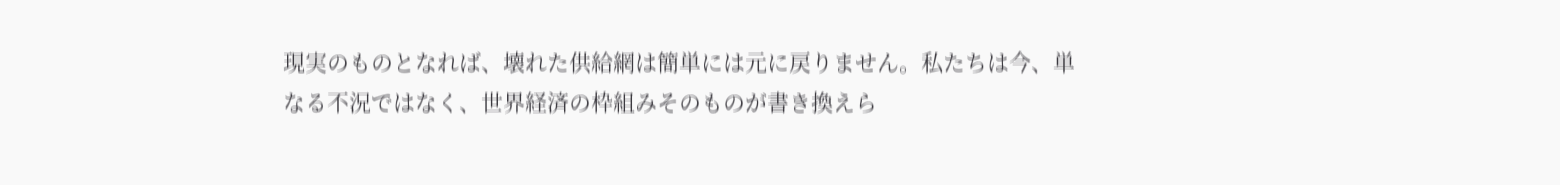現実のものとなれば、壊れた供給網は簡単には元に戻りません。私たちは今、単なる不況ではなく、世界経済の枠組みそのものが書き換えら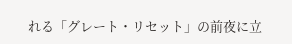れる「グレート・リセット」の前夜に立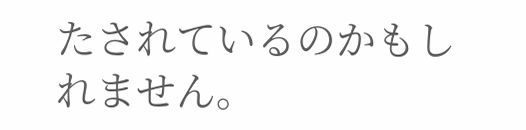たされているのかもしれません。